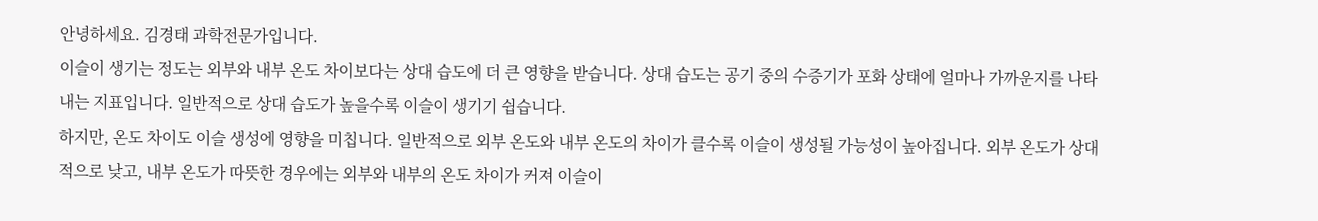안녕하세요. 김경태 과학전문가입니다.
이슬이 생기는 정도는 외부와 내부 온도 차이보다는 상대 습도에 더 큰 영향을 받습니다. 상대 습도는 공기 중의 수증기가 포화 상태에 얼마나 가까운지를 나타내는 지표입니다. 일반적으로 상대 습도가 높을수록 이슬이 생기기 쉽습니다.
하지만, 온도 차이도 이슬 생성에 영향을 미칩니다. 일반적으로 외부 온도와 내부 온도의 차이가 클수록 이슬이 생성될 가능성이 높아집니다. 외부 온도가 상대적으로 낮고, 내부 온도가 따뜻한 경우에는 외부와 내부의 온도 차이가 커져 이슬이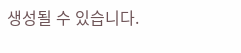생성될 수 있습니다.